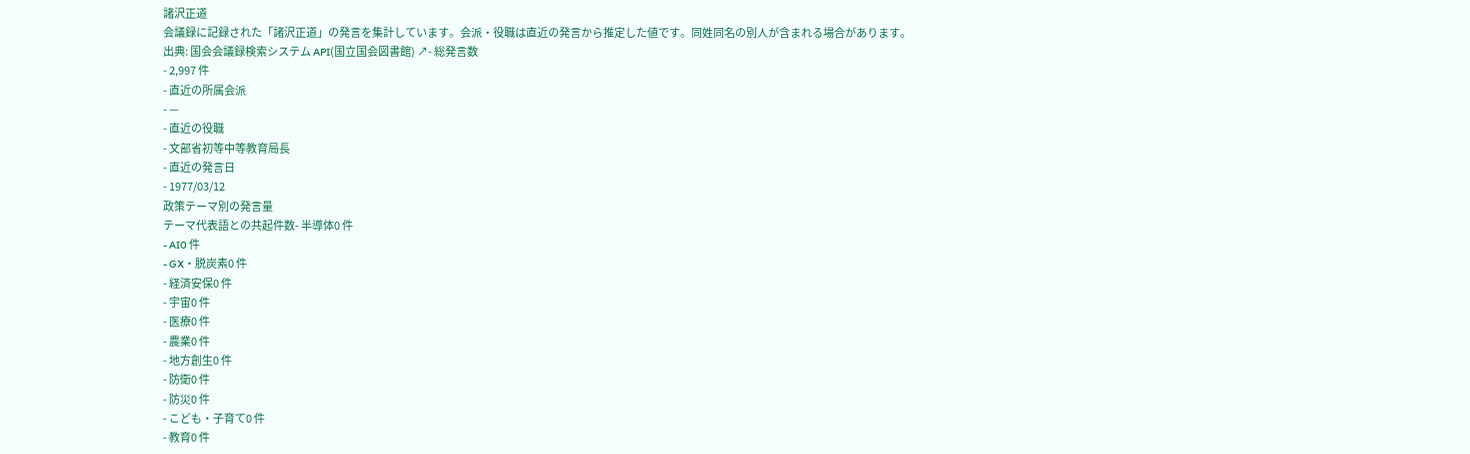諸沢正道
会議録に記録された「諸沢正道」の発言を集計しています。会派・役職は直近の発言から推定した値です。同姓同名の別人が含まれる場合があります。
出典: 国会会議録検索システム API(国立国会図書館) ↗- 総発言数
- 2,997 件
- 直近の所属会派
- —
- 直近の役職
- 文部省初等中等教育局長
- 直近の発言日
- 1977/03/12
政策テーマ別の発言量
テーマ代表語との共起件数- 半導体0 件
- AI0 件
- GX・脱炭素0 件
- 経済安保0 件
- 宇宙0 件
- 医療0 件
- 農業0 件
- 地方創生0 件
- 防衛0 件
- 防災0 件
- こども・子育て0 件
- 教育0 件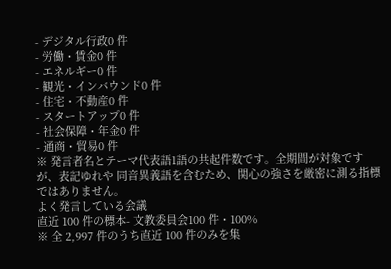- デジタル行政0 件
- 労働・賃金0 件
- エネルギー0 件
- 観光・インバウンド0 件
- 住宅・不動産0 件
- スタートアップ0 件
- 社会保障・年金0 件
- 通商・貿易0 件
※ 発言者名とテーマ代表語1語の共起件数です。全期間が対象ですが、表記ゆれや 同音異義語を含むため、関心の強さを厳密に測る指標ではありません。
よく発言している会議
直近 100 件の標本- 文教委員会100 件・100%
※ 全 2,997 件のうち直近 100 件のみを集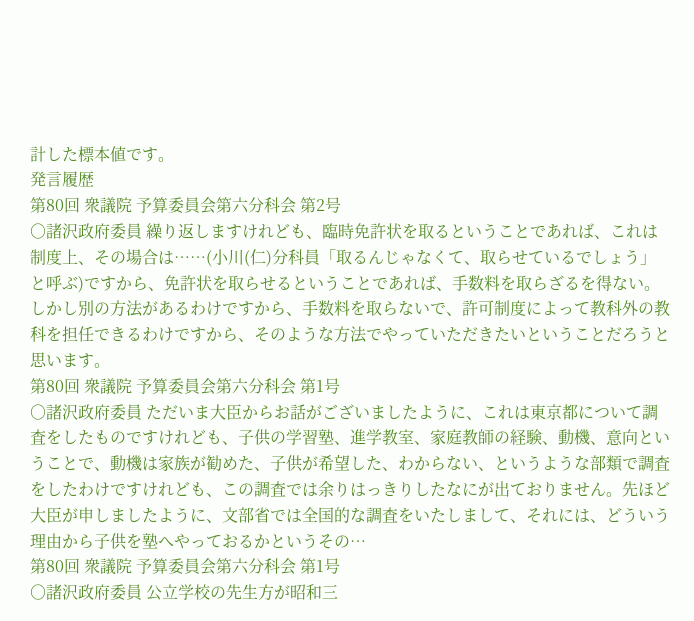計した標本値です。
発言履歴
第80回 衆議院 予算委員会第六分科会 第2号
○諸沢政府委員 繰り返しますけれども、臨時免許状を取るということであれば、これは制度上、その場合は……(小川(仁)分科員「取るんじゃなくて、取らせているでしょう」と呼ぶ)ですから、免許状を取らせるということであれば、手数料を取らざるを得ない。しかし別の方法があるわけですから、手数料を取らないで、許可制度によって教科外の教科を担任できるわけですから、そのような方法でやっていただきたいということだろうと思います。
第80回 衆議院 予算委員会第六分科会 第1号
○諸沢政府委員 ただいま大臣からお話がございましたように、これは東京都について調査をしたものですけれども、子供の学習塾、進学教室、家庭教師の経験、動機、意向ということで、動機は家族が勧めた、子供が希望した、わからない、というような部類で調査をしたわけですけれども、この調査では余りはっきりしたなにが出ておりません。先ほど大臣が申しましたように、文部省では全国的な調査をいたしまして、それには、どういう理由から子供を塾へやっておるかというその…
第80回 衆議院 予算委員会第六分科会 第1号
○諸沢政府委員 公立学校の先生方が昭和三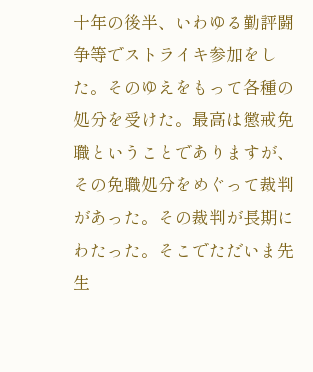十年の後半、いわゆる勤評闘争等でストライキ参加をした。そのゆえをもって各種の処分を受けた。最高は懲戒免職ということでありますが、その免職処分をめぐって裁判があった。その裁判が長期にわたった。そこでただいま先生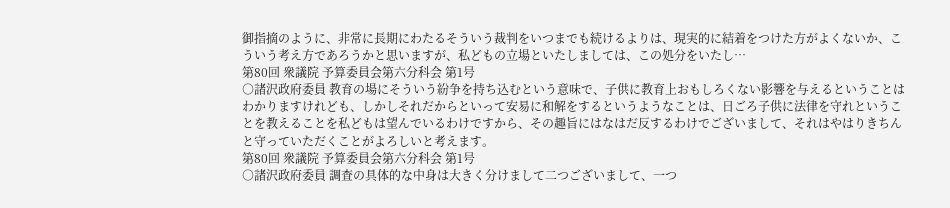御指摘のように、非常に長期にわたるそういう裁判をいつまでも続けるよりは、現実的に結着をつけた方がよくないか、こういう考え方であろうかと思いますが、私どもの立場といたしましては、この処分をいたし…
第80回 衆議院 予算委員会第六分科会 第1号
○諸沢政府委員 教育の場にそういう紛争を持ち込むという意味で、子供に教育上おもしろくない影響を与えるということはわかりますけれども、しかしそれだからといって安易に和解をするというようなことは、日ごろ子供に法律を守れということを教えることを私どもは望んでいるわけですから、その趣旨にはなはだ反するわけでございまして、それはやはりきちんと守っていただくことがよろしいと考えます。
第80回 衆議院 予算委員会第六分科会 第1号
○諸沢政府委員 調査の具体的な中身は大きく分けまして二つございまして、一つ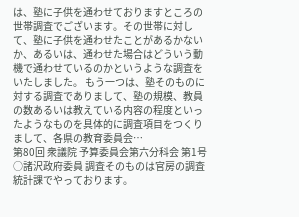は、塾に子供を通わせておりますところの世帯調査でございます。その世帯に対して、塾に子供を通わせたことがあるかないか、あるいは、通わせた場合はどういう動機で通わせているのかというような調査をいたしました。 もう一つは、塾そのものに対する調査でありまして、塾の規模、教員の数あるいは教えている内容の程度といったようなものを具体的に調査項目をつくりまして、各県の教育委員会…
第80回 衆議院 予算委員会第六分科会 第1号
○諸沢政府委員 調査そのものは官房の調査統計課でやっております。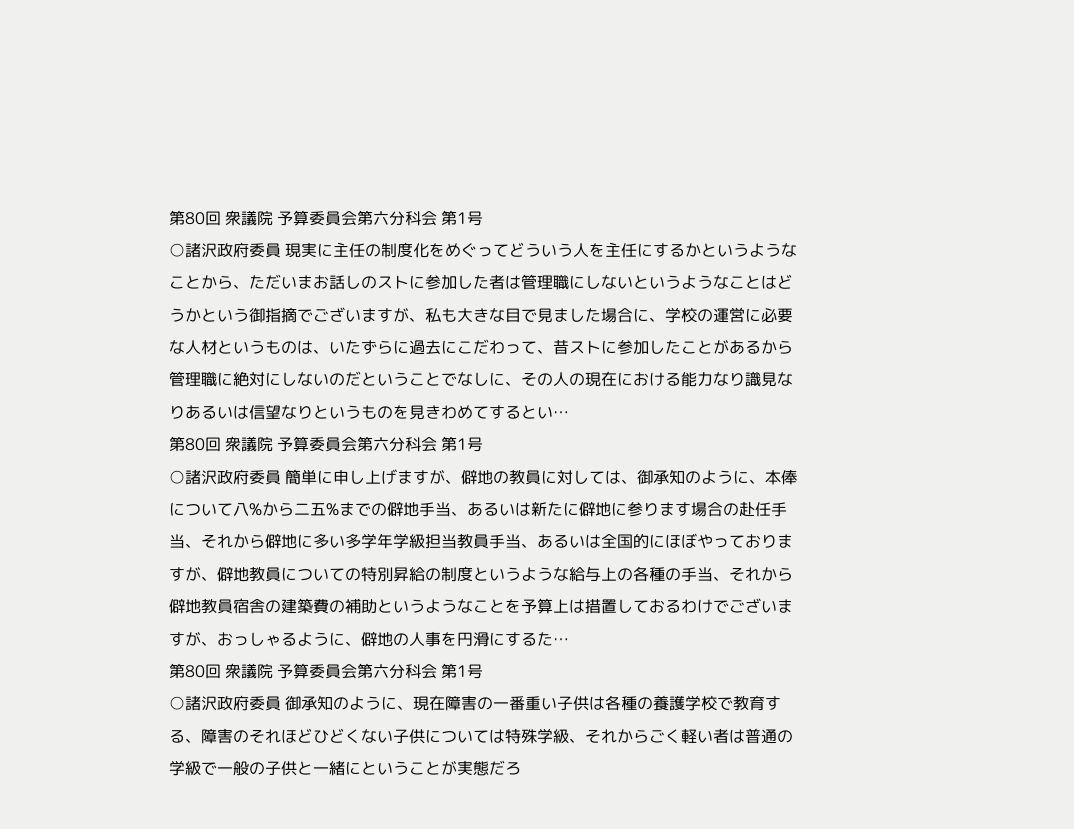第80回 衆議院 予算委員会第六分科会 第1号
○諸沢政府委員 現実に主任の制度化をめぐってどういう人を主任にするかというようなことから、ただいまお話しのストに参加した者は管理職にしないというようなことはどうかという御指摘でございますが、私も大きな目で見ました場合に、学校の運営に必要な人材というものは、いたずらに過去にこだわって、昔ストに参加したことがあるから管理職に絶対にしないのだということでなしに、その人の現在における能力なり識見なりあるいは信望なりというものを見きわめてするとい…
第80回 衆議院 予算委員会第六分科会 第1号
○諸沢政府委員 簡単に申し上げますが、僻地の教員に対しては、御承知のように、本俸について八%から二五%までの僻地手当、あるいは新たに僻地に参ります場合の赴任手当、それから僻地に多い多学年学級担当教員手当、あるいは全国的にほぼやっておりますが、僻地教員についての特別昇給の制度というような給与上の各種の手当、それから僻地教員宿舎の建築費の補助というようなことを予算上は措置しておるわけでございますが、おっしゃるように、僻地の人事を円滑にするた…
第80回 衆議院 予算委員会第六分科会 第1号
○諸沢政府委員 御承知のように、現在障害の一番重い子供は各種の養護学校で教育する、障害のそれほどひどくない子供については特殊学級、それからごく軽い者は普通の学級で一般の子供と一緒にということが実態だろ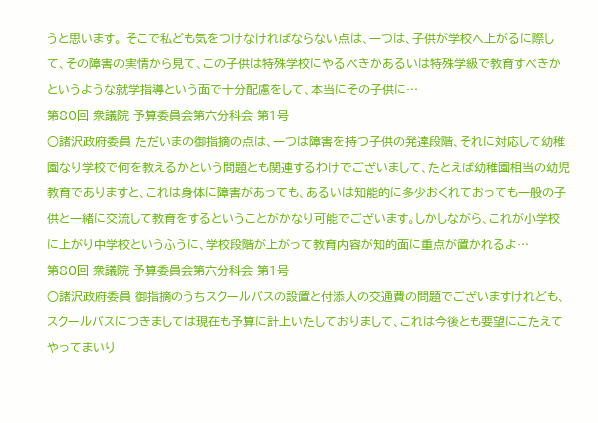うと思います。 そこで私ども気をつけなければならない点は、一つは、子供が学校へ上がるに際して、その障害の実情から見て、この子供は特殊学校にやるべきかあるいは特殊学級で教育すべきかというような就学指導という面で十分配慮をして、本当にその子供に…
第80回 衆議院 予算委員会第六分科会 第1号
○諸沢政府委員 ただいまの御指摘の点は、一つは障害を持つ子供の発達段階、それに対応して幼稚園なり学校で何を教えるかという問題とも関連するわけでございまして、たとえば幼稚園相当の幼児教育でありますと、これは身体に障害があっても、あるいは知能的に多少おくれておっても一般の子供と一緒に交流して教育をするということがかなり可能でございます。しかしながら、これが小学校に上がり中学校というふうに、学校段階が上がって教育内容が知的面に重点が置かれるよ…
第80回 衆議院 予算委員会第六分科会 第1号
○諸沢政府委員 御指摘のうちスクールバスの設置と付添人の交通費の問題でございますけれども、スクールバスにつきましては現在も予算に計上いたしておりまして、これは今後とも要望にこたえてやってまいり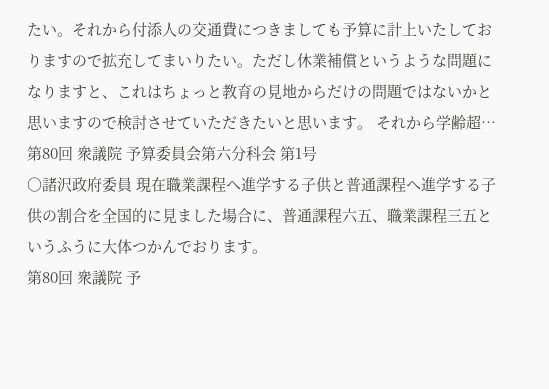たい。それから付添人の交通費につきましても予算に計上いたしておりますので拡充してまいりたい。ただし休業補償というような問題になりますと、これはちょっと教育の見地からだけの問題ではないかと思いますので検討させていただきたいと思います。 それから学齢超…
第80回 衆議院 予算委員会第六分科会 第1号
○諸沢政府委員 現在職業課程へ進学する子供と普通課程へ進学する子供の割合を全国的に見ました場合に、普通課程六五、職業課程三五というふうに大体つかんでおります。
第80回 衆議院 予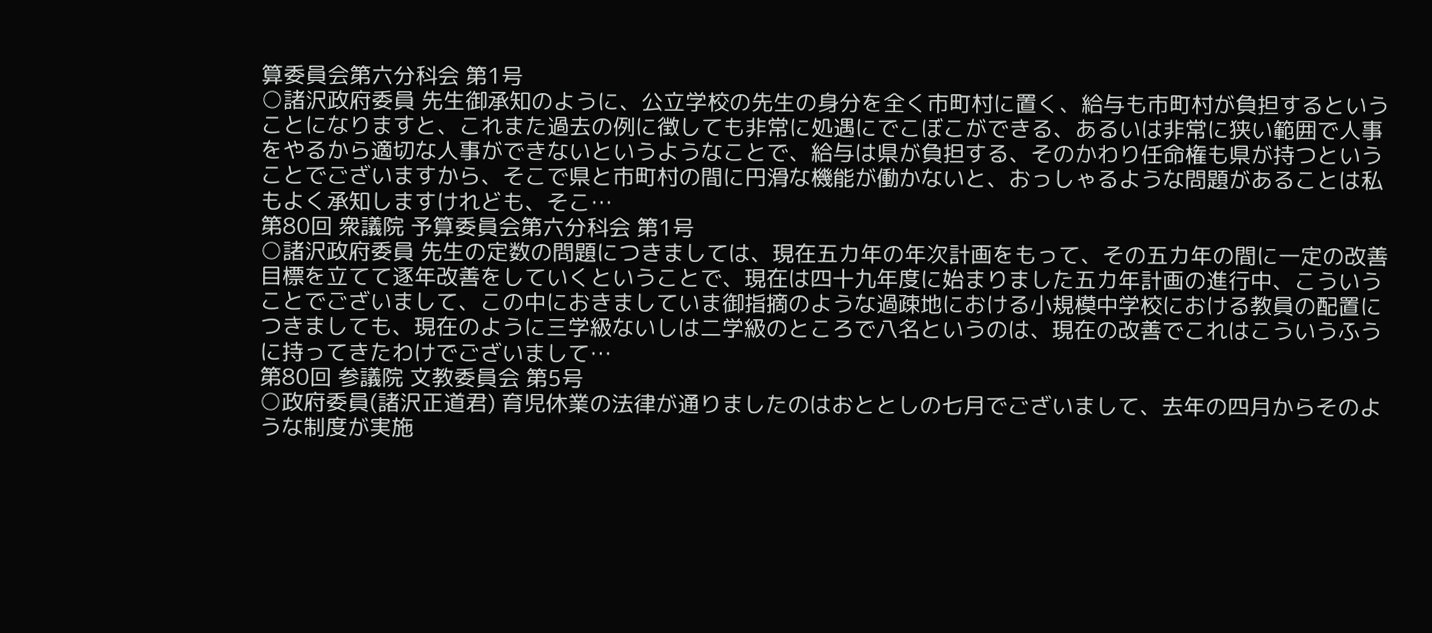算委員会第六分科会 第1号
○諸沢政府委員 先生御承知のように、公立学校の先生の身分を全く市町村に置く、給与も市町村が負担するということになりますと、これまた過去の例に徴しても非常に処遇にでこぼこができる、あるいは非常に狭い範囲で人事をやるから適切な人事ができないというようなことで、給与は県が負担する、そのかわり任命権も県が持つということでございますから、そこで県と市町村の間に円滑な機能が働かないと、おっしゃるような問題があることは私もよく承知しますけれども、そこ…
第80回 衆議院 予算委員会第六分科会 第1号
○諸沢政府委員 先生の定数の問題につきましては、現在五カ年の年次計画をもって、その五カ年の間に一定の改善目標を立てて逐年改善をしていくということで、現在は四十九年度に始まりました五カ年計画の進行中、こういうことでございまして、この中におきましていま御指摘のような過疎地における小規模中学校における教員の配置につきましても、現在のように三学級ないしは二学級のところで八名というのは、現在の改善でこれはこういうふうに持ってきたわけでございまして…
第80回 参議院 文教委員会 第5号
○政府委員(諸沢正道君) 育児休業の法律が通りましたのはおととしの七月でございまして、去年の四月からそのような制度が実施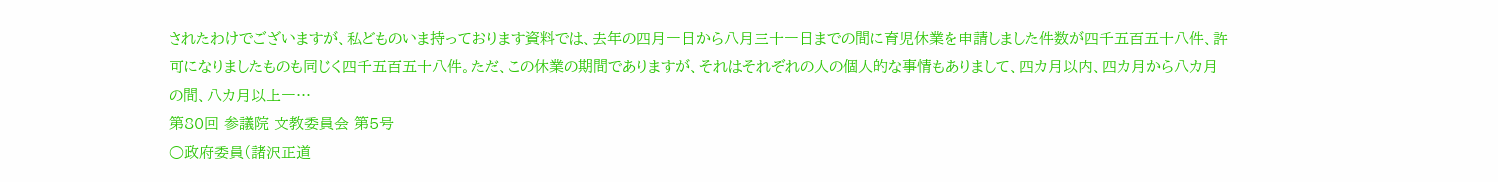されたわけでございますが、私どものいま持っております資料では、去年の四月一日から八月三十一日までの間に育児休業を申請しました件数が四千五百五十八件、許可になりましたものも同じく四千五百五十八件。ただ、この休業の期間でありますが、それはそれぞれの人の個人的な事情もありまして、四カ月以内、四カ月から八カ月の間、八カ月以上一…
第80回 参議院 文教委員会 第5号
○政府委員(諸沢正道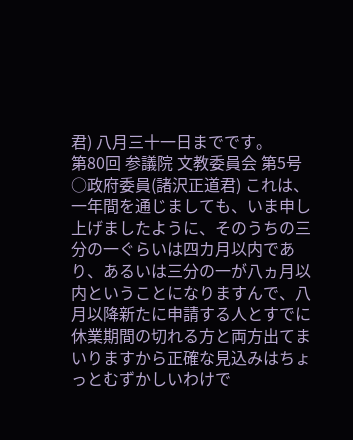君) 八月三十一日までです。
第80回 参議院 文教委員会 第5号
○政府委員(諸沢正道君) これは、一年間を通じましても、いま申し上げましたように、そのうちの三分の一ぐらいは四カ月以内であり、あるいは三分の一が八ヵ月以内ということになりますんで、八月以降新たに申請する人とすでに休業期間の切れる方と両方出てまいりますから正確な見込みはちょっとむずかしいわけで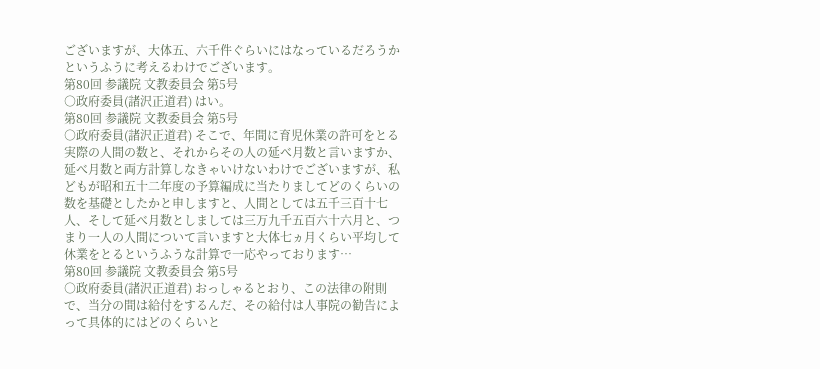ございますが、大体五、六千件ぐらいにはなっているだろうかというふうに考えるわけでございます。
第80回 参議院 文教委員会 第5号
○政府委員(諸沢正道君) はい。
第80回 参議院 文教委員会 第5号
○政府委員(諸沢正道君) そこで、年間に育児休業の許可をとる実際の人間の数と、それからその人の延べ月数と言いますか、延べ月数と両方計算しなきゃいけないわけでございますが、私どもが昭和五十二年度の予算編成に当たりましてどのくらいの数を基礎としたかと申しますと、人間としては五千三百十七人、そして延べ月数としましては三万九千五百六十六月と、つまり一人の人間について言いますと大体七ヵ月くらい平均して休業をとるというふうな計算で一応やっております…
第80回 参議院 文教委員会 第5号
○政府委員(諸沢正道君) おっしゃるとおり、この法律の附則で、当分の間は給付をするんだ、その給付は人事院の勧告によって具体的にはどのくらいと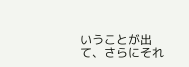いうことが出て、さらにそれ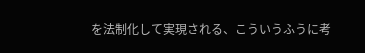を法制化して実現される、こういうふうに考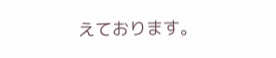えております。